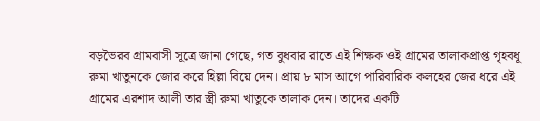বড়ভৈরব গ্রামবাসী সূত্রে জানা গেছে, গত বুধবার রাতে এই শিক্ষক ওই গ্রামের তালাকপ্রাপ্ত গৃহবধূ রুমা খাতুনকে জোর করে হিল্লা বিয়ে দেন। প্রায় ৮ মাস আগে পারিবারিক কলহের জের ধরে এই গ্রামের এরশাদ আলী তার স্ত্রী রুমা খাতুকে তালাক দেন। তাদের একটি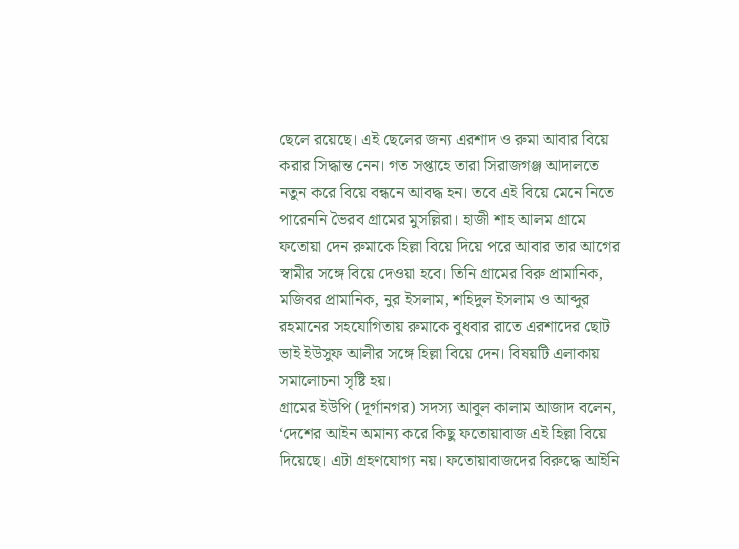ছেলে রয়েছে। এই ছেলের জন্য এরশাদ ও রুমা আবার বিয়ে করার সিদ্ধান্ত নেন। গত সপ্তাহে তারা সিরাজগঞ্জ আদালতে নতুন করে বিয়ে বন্ধনে আবদ্ধ হন। তবে এই বিয়ে মেনে নিতে পারেননি ভৈরব গ্রামের মুসল্লিরা। হাজী শাহ আলম গ্রামে ফতোয়া দেন রুমাকে হিল্লা বিয়ে দিয়ে পরে আবার তার আগের স্বামীর সঙ্গে বিয়ে দেওয়া হবে। তিনি গ্রামের বিরু প্রামানিক, মজিবর প্রামানিক, নুর ইসলাম, শহিদুল ইসলাম ও আব্দুর রহমানের সহযোগিতায় রুমাকে বুধবার রাতে এরশাদের ছোট ভাই ইউসুফ আলীর সঙ্গে হিল্লা বিয়ে দেন। বিষয়টি এলাকায় সমালোচনা সৃষ্টি হয়।
গ্রামের ইউপি (দূর্গানগর) সদস্য আবুল কালাম আজাদ বলেন, ‘দেশের আইন অমান্য করে কিছু ফতোয়াবাজ এই হিল্লা বিয়ে দিয়েছে। এটা গ্রহণযোগ্য নয়। ফতোয়াবাজদের বিরুদ্ধে আইনি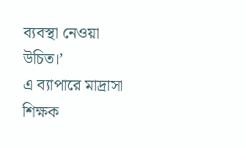ব্যবস্থা নেওয়া উচিত।’
এ ব্যাপারে মাদ্রাসা শিক্ষক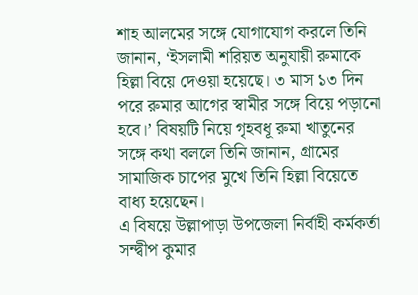শাহ আলমের সঙ্গে যোগাযোগ করলে তিনি জানান, ‘ইসলামী শরিয়ত অনুযায়ী রুমাকে হিল্লা বিয়ে দেওয়া হয়েছে। ৩ মাস ১৩ দিন পরে রুমার আগের স্বামীর সঙ্গে বিয়ে পড়ানো হবে।’ বিষয়টি নিয়ে গৃহবধূ রুমা খাতুনের সঙ্গে কথা বললে তিনি জানান, গ্রামের সামাজিক চাপের মুখে তিনি হিল্লা বিয়েতে বাধ্য হয়েছেন।
এ বিষয়ে উল্লাপাড়া উপজেলা নির্বাহী কর্মকর্তা সন্দ্বীপ কুমার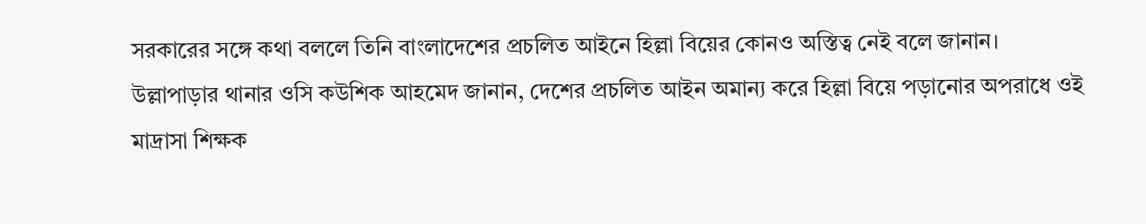সরকারের সঙ্গে কথা বললে তিনি বাংলাদেশের প্রচলিত আইনে হিল্লা বিয়ের কোনও অস্তিত্ব নেই বলে জানান।
উল্লাপাড়ার থানার ওসি কউশিক আহমেদ জানান, দেশের প্রচলিত আইন অমান্য করে হিল্লা বিয়ে পড়ানোর অপরাধে ওই মাদ্রাসা শিক্ষক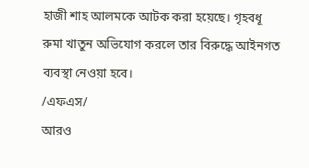হাজী শাহ আলমকে আটক করা হয়েছে। গৃহবধূ রুমা খাতুন অভিযোগ করলে তার বিরুদ্ধে আইনগত ব্যবস্থা নেওয়া হবে।
/এফএস/
আরও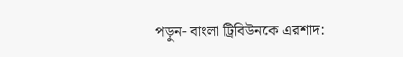পড়ুন- বাংলা ট্রিবিউনকে এরশাদ: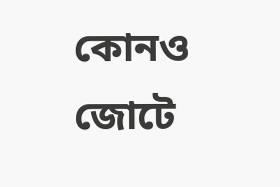কোনও জোটে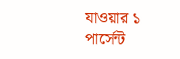যাওয়ার ১ পার্সেন্ট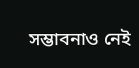সম্ভাবনাও নেই